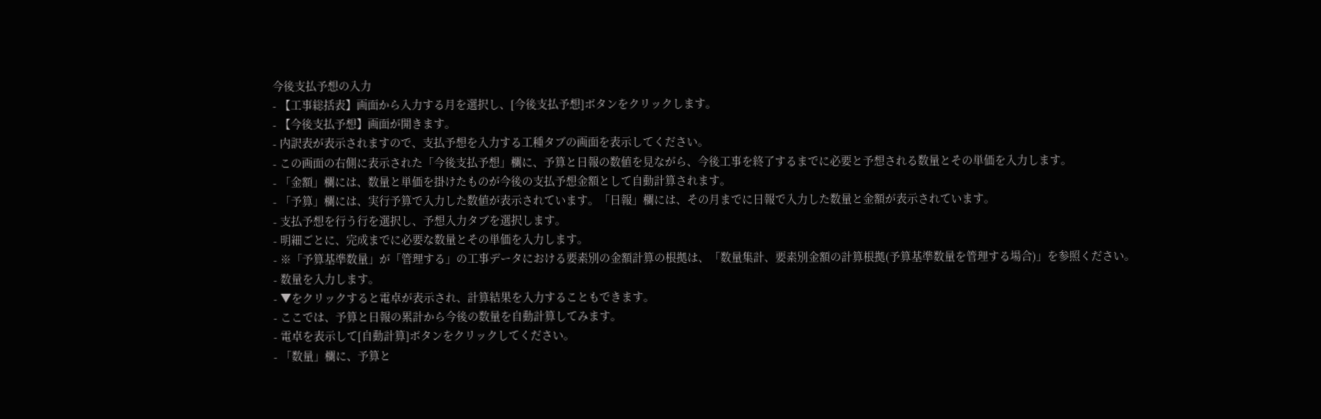今後支払予想の入力
- 【工事総括表】画面から入力する月を選択し、[今後支払予想]ボタンをクリックします。
- 【今後支払予想】画面が開きます。
- 内訳表が表示されますので、支払予想を入力する工種タブの画面を表示してください。
- この画面の右側に表示された「今後支払予想」欄に、予算と日報の数値を見ながら、今後工事を終了するまでに必要と予想される数量とその単価を入力します。
- 「金額」欄には、数量と単価を掛けたものが今後の支払予想金額として自動計算されます。
- 「予算」欄には、実行予算で入力した数値が表示されています。「日報」欄には、その月までに日報で入力した数量と金額が表示されています。
- 支払予想を行う行を選択し、予想入力タブを選択します。
- 明細ごとに、完成までに必要な数量とその単価を入力します。
- ※「予算基準数量」が「管理する」の工事データにおける要素別の金額計算の根拠は、「数量集計、要素別金額の計算根拠(予算基準数量を管理する場合)」を参照ください。
- 数量を入力します。
- ▼をクリックすると電卓が表示され、計算結果を入力することもできます。
- ここでは、予算と日報の累計から今後の数量を自動計算してみます。
- 電卓を表示して[自動計算]ボタンをクリックしてください。
- 「数量」欄に、予算と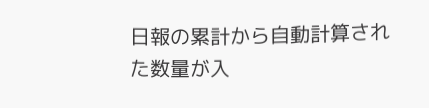日報の累計から自動計算された数量が入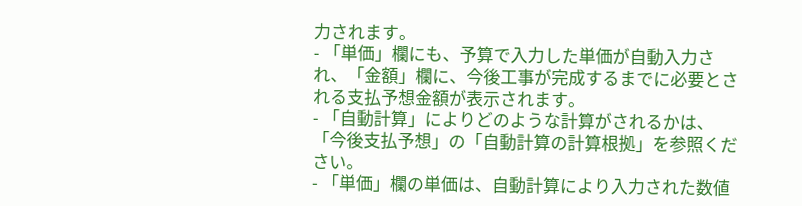力されます。
- 「単価」欄にも、予算で入力した単価が自動入力され、「金額」欄に、今後工事が完成するまでに必要とされる支払予想金額が表示されます。
- 「自動計算」によりどのような計算がされるかは、「今後支払予想」の「自動計算の計算根拠」を参照ください。
- 「単価」欄の単価は、自動計算により入力された数値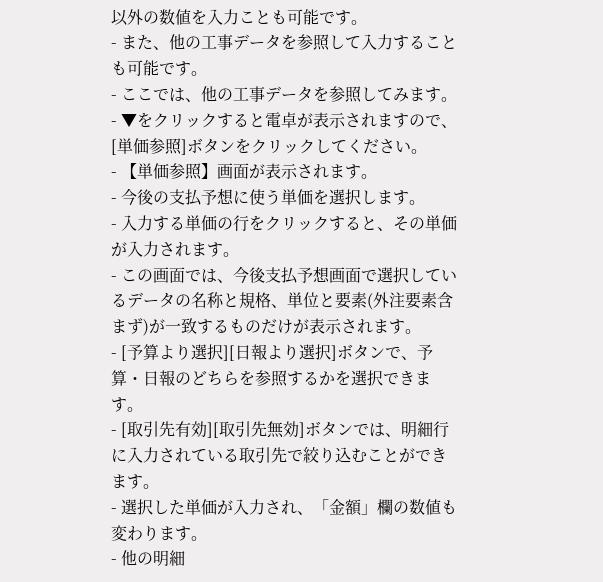以外の数値を入力ことも可能です。
- また、他の工事データを参照して入力することも可能です。
- ここでは、他の工事データを参照してみます。
- ▼をクリックすると電卓が表示されますので、[単価参照]ボタンをクリックしてください。
- 【単価参照】画面が表示されます。
- 今後の支払予想に使う単価を選択します。
- 入力する単価の行をクリックすると、その単価が入力されます。
- この画面では、今後支払予想画面で選択しているデータの名称と規格、単位と要素(外注要素含まず)が一致するものだけが表示されます。
- [予算より選択][日報より選択]ボタンで、予算・日報のどちらを参照するかを選択できます。
- [取引先有効][取引先無効]ボタンでは、明細行に入力されている取引先で絞り込むことができます。
- 選択した単価が入力され、「金額」欄の数値も変わります。
- 他の明細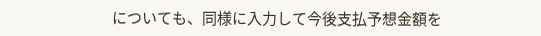についても、同様に入力して今後支払予想金額を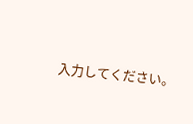入力してください。